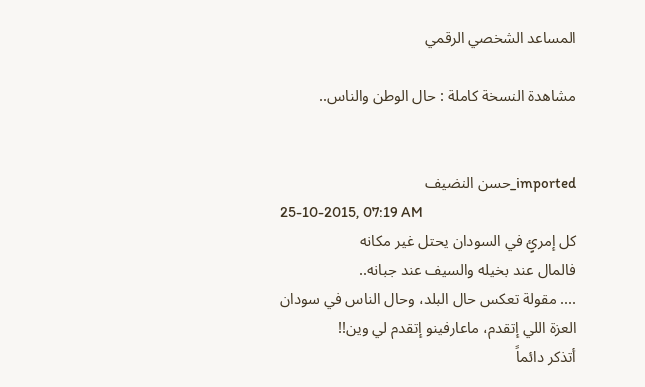المساعد الشخصي الرقمي

مشاهدة النسخة كاملة : حال الوطن والناس..


imported_حسن النضيف
25-10-2015, 07:19 AM
كل إمرئٍ في السودان يحتل غير مكانه
فالمال عند بخيله والسيف عند جبانه..
.... مقولة تعكس حال البلد، وحال الناس في سودان العزة اللي إتقدم، ماعارفينو إتقدم لي وين!!
أتذكر دائماً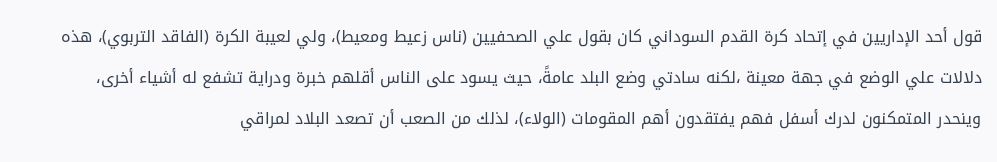قول أحد الإداريين في إتحاد كرة القدم السوداني كان بقول علي الصحفيين (ناس زعيط ومعيط)، ولي لعيبة الكرة (الفاقد التربوي)، هذه دلالات علي الوضع في جهة معينة ،لكنه سادتي وضع البلد عامةً، حيث يسود على الناس أقلهم خبرة ودراية تشفع له أشياء أخرى، وينحدر المتمكنون لدرك أسفل فهم يفتقدون أهم المقومات (الولاء)، لذلك من الصعب أن تصعد البلاد لمراقي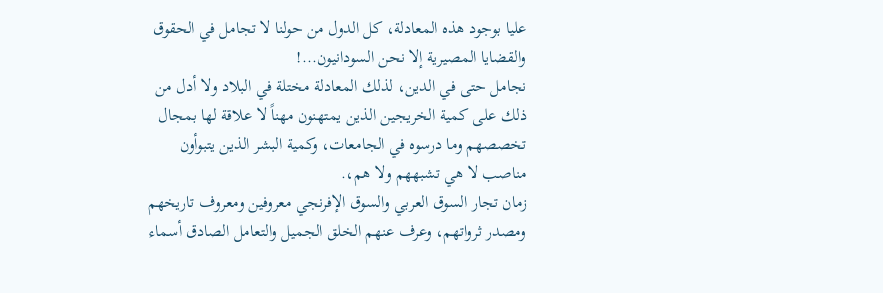عليا بوجود هذه المعادلة، كل الدول من حولنا لا تجامل في الحقوق والقضايا المصيرية إلا نحن السودانيون...!
نجامل حتى في الدين، لذلك المعادلة مختلة في البلاد ولا أدل من ذلك على كمية الخريجين الذين يمتهنون مهناً لا علاقة لها بمجال تخصصهم وما درسوه في الجامعات، وكمية البشر الذين يتبوأون مناصب لا هي تشبههم ولا هم،.
زمان تجار السوق العربي والسوق الإفرنجي معروفين ومعروف تاريخهم ومصدر ثرواتهم، وعرف عنهم الخلق الجميل والتعامل الصادق أسماء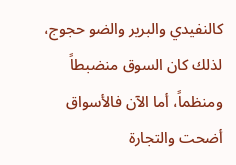كالنفيدي والبرير والضو حجوج، لذلك كان السوق منضبطاً ومنظماً، أما الآن فالأسواق أضحت والتجارة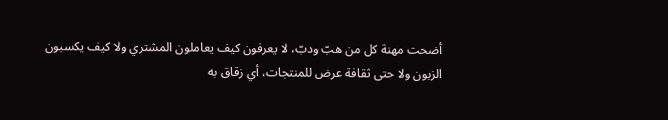أضحت مهنة كل من هبّ ودبّ، لا يعرفون كيف يعاملون المشتري ولا كيف يكسبون الزبون ولا حتى ثقافة عرض للمنتجات، أي زقاق به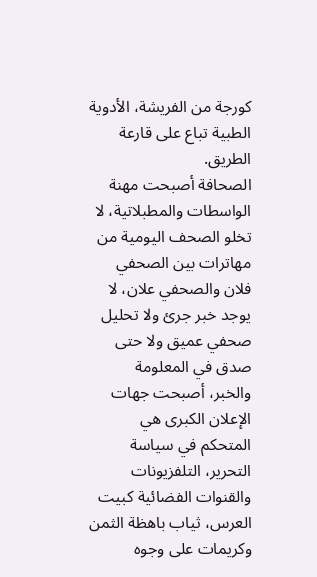كورجة من الفريشة، الأدوية الطبية تباع على قارعة الطريق.
الصحافة أصبحت مهنة الواسطات والمطبلاتية، لا تخلو الصحف اليومية من مهاترات بين الصحفي فلان والصحفي علان، لا يوجد خبر جرئ ولا تحليل صحفي عميق ولا حتى صدق في المعلومة والخبر، أصبحت جهات الإعلان الكبرى هي المتحكم في سياسة التحرير، التلفزيونات والقنوات الفضائية كبيت العرس، ثياب باهظة الثمن وكريمات على وجوه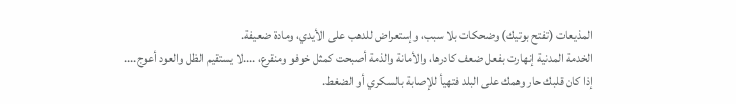المذيعات (تفتح بوتيك) وضحكات بلا سبب، وإستعراض للدهب على الأيدي، ومادة ضعيفة.
الخدمة المدنية إنهارت بفعل ضعف كادرها، والأمانة والذمة أصبحت كمثل خوفو ومنقرع، ....لا يستقيم الظل والعود أعوج....
إذا كان قلبك حار وهمك على البلد فتهيأ للإصابة بالسكري أو الضغط.